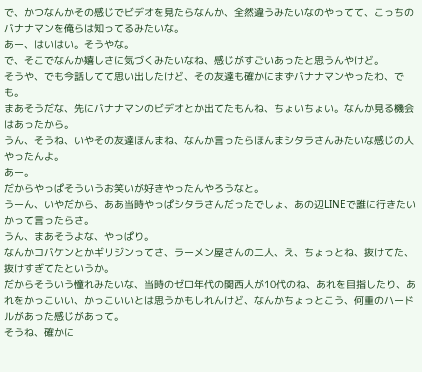で、かつなんかその感じでビデオを見たらなんか、全然違うみたいなのやってて、こっちのバナナマンを俺らは知ってるみたいな。
あー、はいはい。そうやな。
で、そこでなんか嬉しさに気づくみたいなね、感じがすごいあったと思うんやけど。
そうや、でも今話してて思い出したけど、その友達も確かにまずバナナマンやったわ、でも。
まあそうだな、先にバナナマンのビデオとか出てたもんね、ちょいちょい。なんか見る機会はあったから。
うん、そうね、いやその友達ほんまね、なんか言ったらほんまシタラさんみたいな感じの人やったんよ。
あー。
だからやっぱそういうお笑いが好きやったんやろうなと。
うーん、いやだから、ああ当時やっぱシタラさんだったでしょ、あの辺LINEで誰に行きたいかって言ったらさ。
うん、まあそうよな、やっぱり。
なんかコバケンとかギリジンってさ、ラーメン屋さんの二人、え、ちょっとね、抜けてた、抜けすぎてたというか。
だからそういう憧れみたいな、当時のゼロ年代の関西人が10代のね、あれを目指したり、あれをかっこいい、かっこいいとは思うかもしれんけど、なんかちょっとこう、何重のハードルがあった感じがあって。
そうね、確かに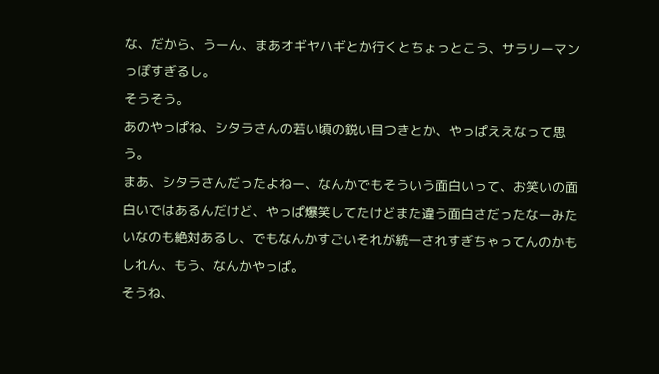な、だから、うーん、まあオギヤハギとか行くとちょっとこう、サラリーマンっぽすぎるし。
そうそう。
あのやっぱね、シタラさんの若い頃の鋭い目つきとか、やっぱええなって思う。
まあ、シタラさんだったよねー、なんかでもそういう面白いって、お笑いの面白いではあるんだけど、やっぱ爆笑してたけどまた違う面白さだったなーみたいなのも絶対あるし、でもなんかすごいそれが統一されすぎちゃってんのかもしれん、もう、なんかやっぱ。
そうね、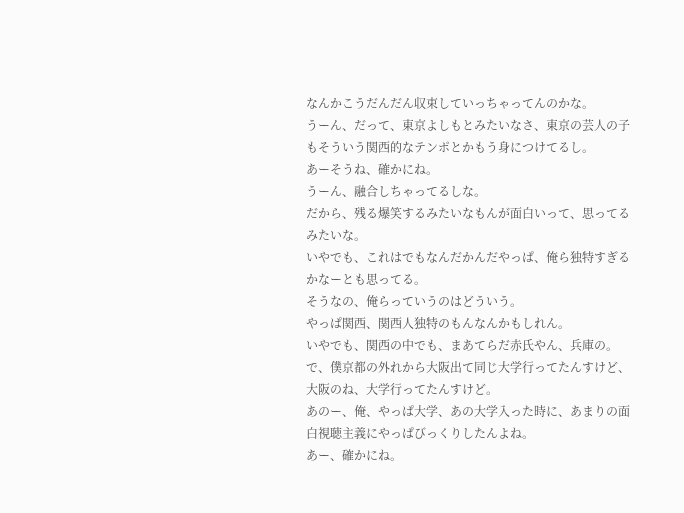なんかこうだんだん収束していっちゃってんのかな。
うーん、だって、東京よしもとみたいなさ、東京の芸人の子もそういう関西的なテンポとかもう身につけてるし。
あーそうね、確かにね。
うーん、融合しちゃってるしな。
だから、残る爆笑するみたいなもんが面白いって、思ってるみたいな。
いやでも、これはでもなんだかんだやっぱ、俺ら独特すぎるかなーとも思ってる。
そうなの、俺らっていうのはどういう。
やっぱ関西、関西人独特のもんなんかもしれん。
いやでも、関西の中でも、まあてらだ赤氏やん、兵庫の。で、僕京都の外れから大阪出て同じ大学行ってたんすけど、大阪のね、大学行ってたんすけど。
あのー、俺、やっぱ大学、あの大学入った時に、あまりの面白視聴主義にやっぱびっくりしたんよね。
あー、確かにね。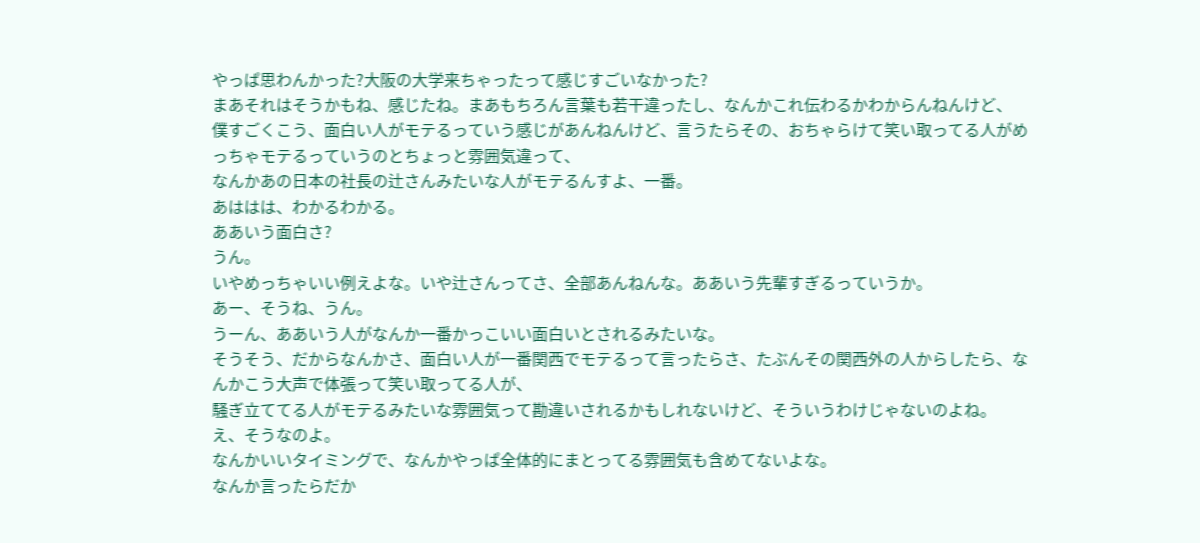やっぱ思わんかった?大阪の大学来ちゃったって感じすごいなかった?
まあそれはそうかもね、感じたね。まあもちろん言葉も若干違ったし、なんかこれ伝わるかわからんねんけど、
僕すごくこう、面白い人がモテるっていう感じがあんねんけど、言うたらその、おちゃらけて笑い取ってる人がめっちゃモテるっていうのとちょっと雰囲気違って、
なんかあの日本の社長の辻さんみたいな人がモテるんすよ、一番。
あははは、わかるわかる。
ああいう面白さ?
うん。
いやめっちゃいい例えよな。いや辻さんってさ、全部あんねんな。ああいう先輩すぎるっていうか。
あー、そうね、うん。
うーん、ああいう人がなんか一番かっこいい面白いとされるみたいな。
そうそう、だからなんかさ、面白い人が一番関西でモテるって言ったらさ、たぶんその関西外の人からしたら、なんかこう大声で体張って笑い取ってる人が、
騒ぎ立ててる人がモテるみたいな雰囲気って勘違いされるかもしれないけど、そういうわけじゃないのよね。
え、そうなのよ。
なんかいいタイミングで、なんかやっぱ全体的にまとってる雰囲気も含めてないよな。
なんか言ったらだか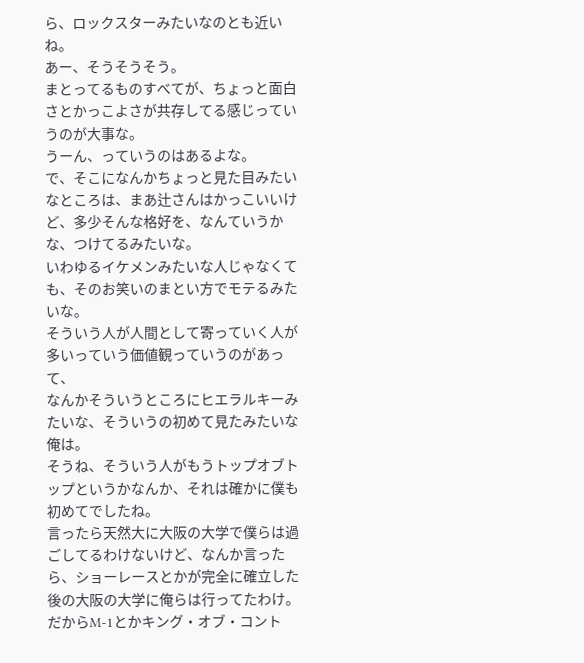ら、ロックスターみたいなのとも近いね。
あー、そうそうそう。
まとってるものすべてが、ちょっと面白さとかっこよさが共存してる感じっていうのが大事な。
うーん、っていうのはあるよな。
で、そこになんかちょっと見た目みたいなところは、まあ辻さんはかっこいいけど、多少そんな格好を、なんていうかな、つけてるみたいな。
いわゆるイケメンみたいな人じゃなくても、そのお笑いのまとい方でモテるみたいな。
そういう人が人間として寄っていく人が多いっていう価値観っていうのがあって、
なんかそういうところにヒエラルキーみたいな、そういうの初めて見たみたいな俺は。
そうね、そういう人がもうトップオブトップというかなんか、それは確かに僕も初めてでしたね。
言ったら天然大に大阪の大学で僕らは過ごしてるわけないけど、なんか言ったら、ショーレースとかが完全に確立した後の大阪の大学に俺らは行ってたわけ。
だからM-1とかキング・オブ・コント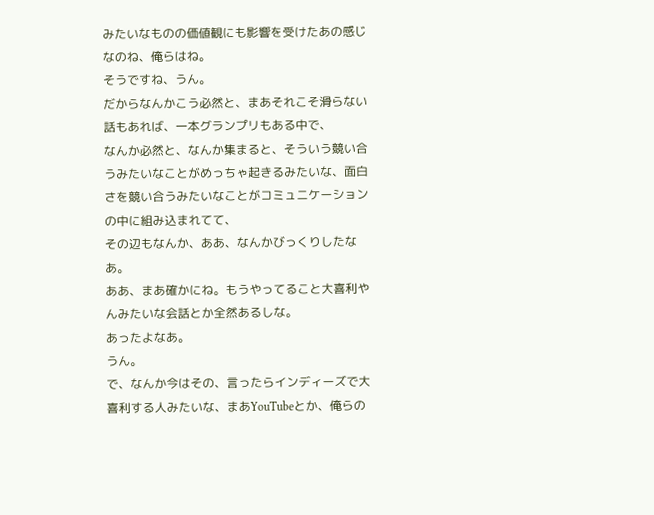みたいなものの価値観にも影響を受けたあの感じなのね、俺らはね。
そうですね、うん。
だからなんかこう必然と、まあそれこそ滑らない話もあれば、一本グランプリもある中で、
なんか必然と、なんか集まると、そういう競い合うみたいなことがめっちゃ起きるみたいな、面白さを競い合うみたいなことがコミュニケーションの中に組み込まれてて、
その辺もなんか、ああ、なんかびっくりしたなあ。
ああ、まあ確かにね。もうやってること大喜利やんみたいな会話とか全然あるしな。
あったよなあ。
うん。
で、なんか今はその、言ったらインディーズで大喜利する人みたいな、まあYouTubeとか、俺らの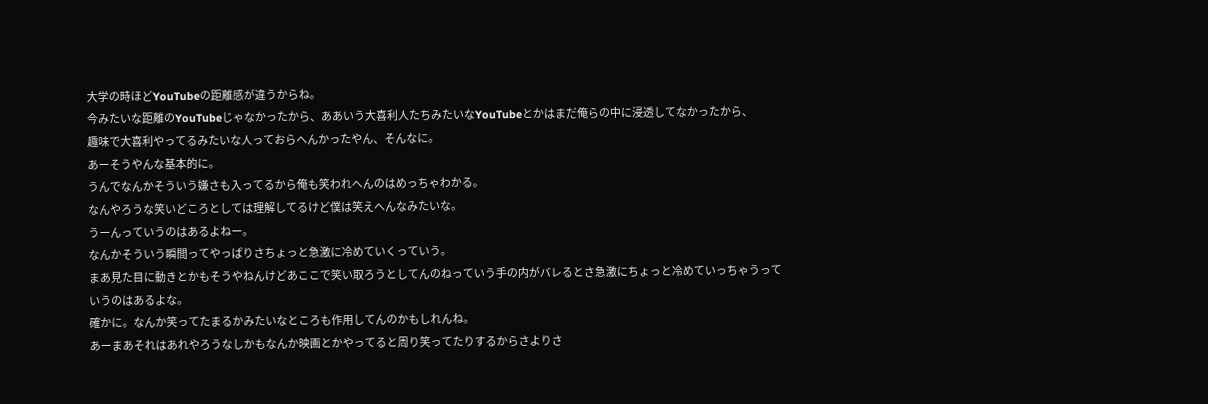大学の時ほどYouTubeの距離感が違うからね。
今みたいな距離のYouTubeじゃなかったから、ああいう大喜利人たちみたいなYouTubeとかはまだ俺らの中に浸透してなかったから、
趣味で大喜利やってるみたいな人っておらへんかったやん、そんなに。
あーそうやんな基本的に。
うんでなんかそういう嫌さも入ってるから俺も笑われへんのはめっちゃわかる。
なんやろうな笑いどころとしては理解してるけど僕は笑えへんなみたいな。
うーんっていうのはあるよねー。
なんかそういう瞬間ってやっぱりさちょっと急激に冷めていくっていう。
まあ見た目に動きとかもそうやねんけどあここで笑い取ろうとしてんのねっていう手の内がバレるとさ急激にちょっと冷めていっちゃうっていうのはあるよな。
確かに。なんか笑ってたまるかみたいなところも作用してんのかもしれんね。
あーまあそれはあれやろうなしかもなんか映画とかやってると周り笑ってたりするからさよりさ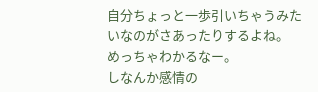自分ちょっと一歩引いちゃうみたいなのがさあったりするよね。
めっちゃわかるなー。
しなんか感情の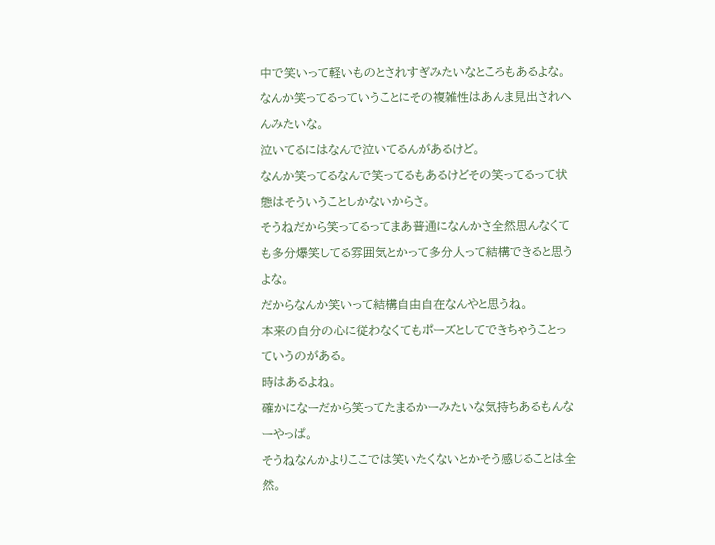中で笑いって軽いものとされすぎみたいなところもあるよな。
なんか笑ってるっていうことにその複雑性はあんま見出されへんみたいな。
泣いてるにはなんで泣いてるんがあるけど。
なんか笑ってるなんで笑ってるもあるけどその笑ってるって状態はそういうことしかないからさ。
そうねだから笑ってるってまあ普通になんかさ全然思んなくても多分爆笑してる雰囲気とかって多分人って結構できると思うよな。
だからなんか笑いって結構自由自在なんやと思うね。
本来の自分の心に従わなくてもポーズとしてできちゃうことっていうのがある。
時はあるよね。
確かになーだから笑ってたまるかーみたいな気持ちあるもんなーやっぱ。
そうねなんかよりここでは笑いたくないとかそう感じることは全然。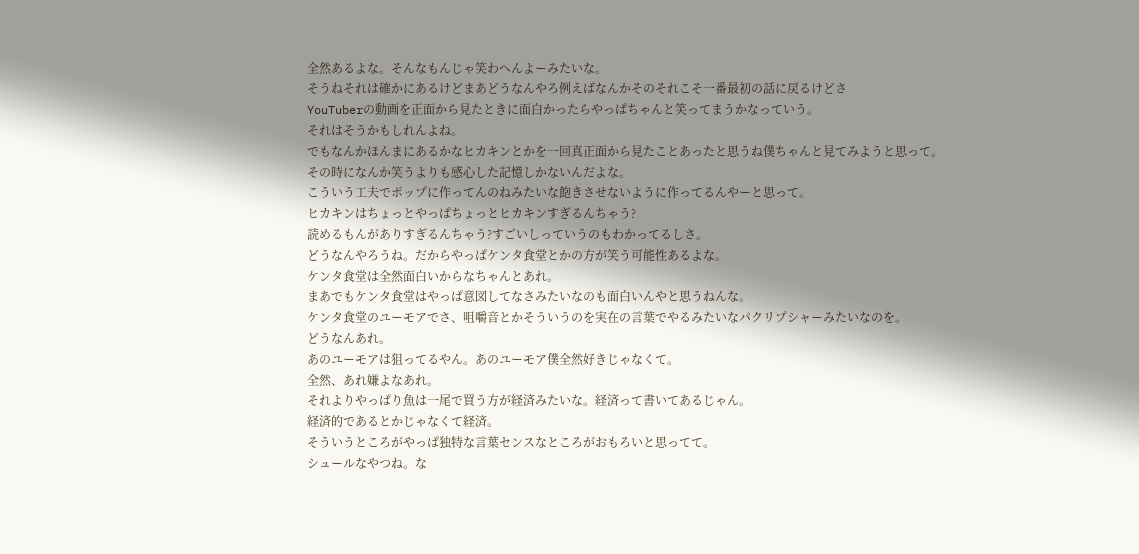全然あるよな。そんなもんじゃ笑わへんよーみたいな。
そうねそれは確かにあるけどまあどうなんやろ例えばなんかそのそれこそ一番最初の話に戻るけどさ
YouTuberの動画を正面から見たときに面白かったらやっぱちゃんと笑ってまうかなっていう。
それはそうかもしれんよね。
でもなんかほんまにあるかなヒカキンとかを一回真正面から見たことあったと思うね僕ちゃんと見てみようと思って。
その時になんか笑うよりも感心した記憶しかないんだよな。
こういう工夫でポップに作ってんのねみたいな飽きさせないように作ってるんやーと思って。
ヒカキンはちょっとやっぱちょっとヒカキンすぎるんちゃう?
読めるもんがありすぎるんちゃう?すごいしっていうのもわかってるしさ。
どうなんやろうね。だからやっぱケンタ食堂とかの方が笑う可能性あるよな。
ケンタ食堂は全然面白いからなちゃんとあれ。
まあでもケンタ食堂はやっぱ意図してなさみたいなのも面白いんやと思うねんな。
ケンタ食堂のユーモアでさ、咀嚼音とかそういうのを実在の言葉でやるみたいなパクリプシャーみたいなのを。
どうなんあれ。
あのユーモアは狙ってるやん。あのユーモア僕全然好きじゃなくて。
全然、あれ嫌よなあれ。
それよりやっぱり魚は一尾で買う方が経済みたいな。経済って書いてあるじゃん。
経済的であるとかじゃなくて経済。
そういうところがやっぱ独特な言葉センスなところがおもろいと思ってて。
シュールなやつね。な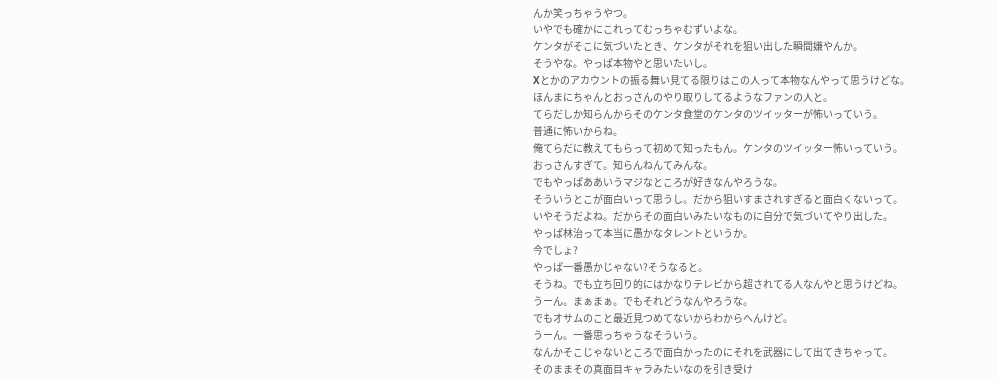んか笑っちゃうやつ。
いやでも確かにこれってむっちゃむずいよな。
ケンタがそこに気づいたとき、ケンタがそれを狙い出した瞬間嫌やんか。
そうやな。やっぱ本物やと思いたいし。
Xとかのアカウントの振る舞い見てる限りはこの人って本物なんやって思うけどな。
ほんまにちゃんとおっさんのやり取りしてるようなファンの人と。
てらだしか知らんからそのケンタ食堂のケンタのツイッターが怖いっていう。
普通に怖いからね。
俺てらだに教えてもらって初めて知ったもん。ケンタのツイッター怖いっていう。
おっさんすぎて。知らんねんてみんな。
でもやっぱああいうマジなところが好きなんやろうな。
そういうとこが面白いって思うし。だから狙いすまされすぎると面白くないって。
いやそうだよね。だからその面白いみたいなものに自分で気づいてやり出した。
やっぱ林治って本当に愚かなタレントというか。
今でしょ?
やっぱ一番愚かじゃない?そうなると。
そうね。でも立ち回り的にはかなりテレビから超されてる人なんやと思うけどね。
うーん。まぁまぁ。でもそれどうなんやろうな。
でもオサムのこと最近見つめてないからわからへんけど。
うーん。一番思っちゃうなそういう。
なんかそこじゃないところで面白かったのにそれを武器にして出てきちゃって。
そのままその真面目キャラみたいなのを引き受け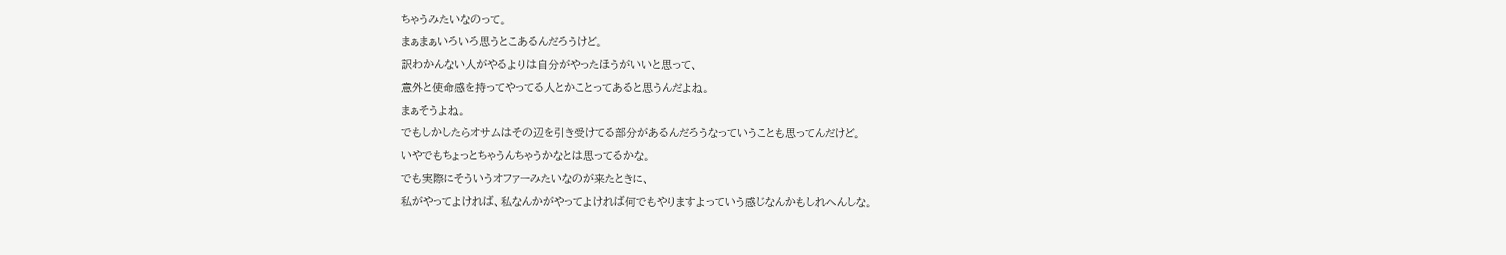ちゃうみたいなのって。
まぁまぁいろいろ思うとこあるんだろうけど。
訳わかんない人がやるよりは自分がやったほうがいいと思って、
意外と使命感を持ってやってる人とかことってあると思うんだよね。
まぁそうよね。
でもしかしたらオサムはその辺を引き受けてる部分があるんだろうなっていうことも思ってんだけど。
いやでもちょっとちゃうんちゃうかなとは思ってるかな。
でも実際にそういうオファーみたいなのが来たときに、
私がやってよければ、私なんかがやってよければ何でもやりますよっていう感じなんかもしれへんしな。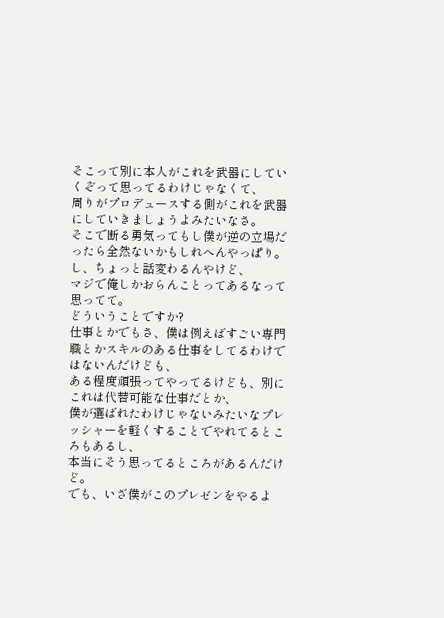そこって別に本人がこれを武器にしていくぞって思ってるわけじゃなくて、
周りがプロデュースする側がこれを武器にしていきましょうよみたいなさ。
そこで断る勇気ってもし僕が逆の立場だったら全然ないかもしれへんやっぱり。
し、ちょっと話変わるんやけど、
マジで俺しかおらんことってあるなって思ってて。
どういうことですか?
仕事とかでもさ、僕は例えばすごい専門職とかスキルのある仕事をしてるわけではないんだけども、
ある程度頑張ってやってるけども、別にこれは代替可能な仕事だとか、
僕が選ばれたわけじゃないみたいなプレッシャーを軽くすることでやれてるところもあるし、
本当にそう思ってるところがあるんだけど。
でも、いざ僕がこのプレゼンをやるよ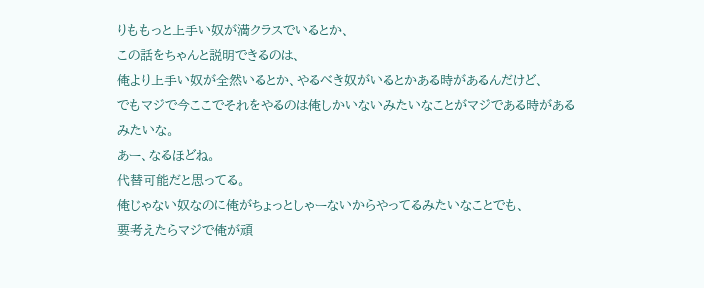りももっと上手い奴が満クラスでいるとか、
この話をちゃんと説明できるのは、
俺より上手い奴が全然いるとか、やるべき奴がいるとかある時があるんだけど、
でもマジで今ここでそれをやるのは俺しかいないみたいなことがマジである時があるみたいな。
あー、なるほどね。
代替可能だと思ってる。
俺じゃない奴なのに俺がちょっとしゃーないからやってるみたいなことでも、
要考えたらマジで俺が頑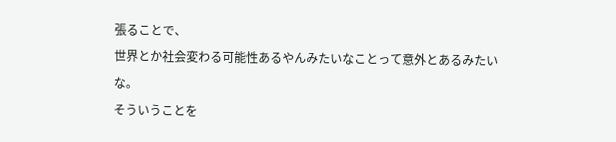張ることで、
世界とか社会変わる可能性あるやんみたいなことって意外とあるみたいな。
そういうことを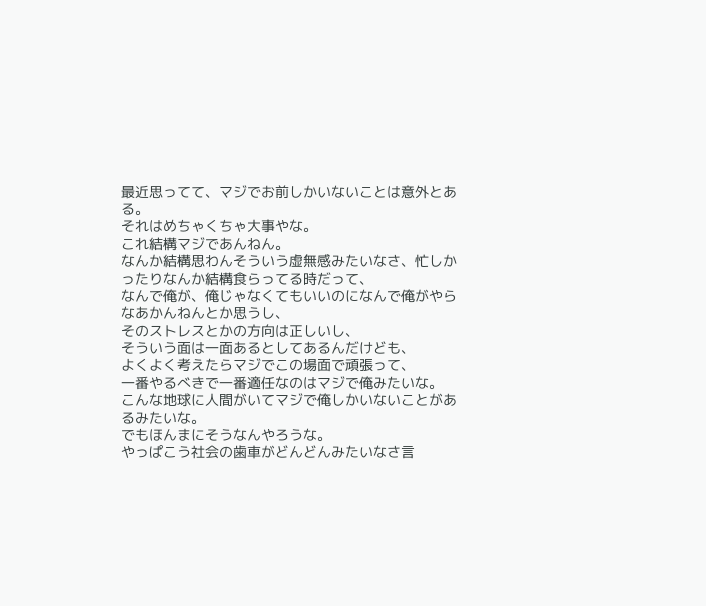最近思ってて、マジでお前しかいないことは意外とある。
それはめちゃくちゃ大事やな。
これ結構マジであんねん。
なんか結構思わんそういう虚無感みたいなさ、忙しかったりなんか結構食らってる時だって、
なんで俺が、俺じゃなくてもいいのになんで俺がやらなあかんねんとか思うし、
そのストレスとかの方向は正しいし、
そういう面は一面あるとしてあるんだけども、
よくよく考えたらマジでこの場面で頑張って、
一番やるべきで一番適任なのはマジで俺みたいな。
こんな地球に人間がいてマジで俺しかいないことがあるみたいな。
でもほんまにそうなんやろうな。
やっぱこう社会の歯車がどんどんみたいなさ言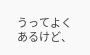うってよくあるけど、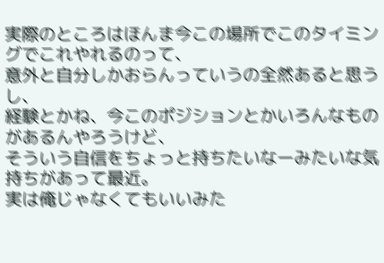実際のところはほんま今この場所でこのタイミングでこれやれるのって、
意外と自分しかおらんっていうの全然あると思うし、
経験とかね、今このポジションとかいろんなものがあるんやろうけど、
そういう自信をちょっと持ちたいなーみたいな気持ちがあって最近。
実は俺じゃなくてもいいみた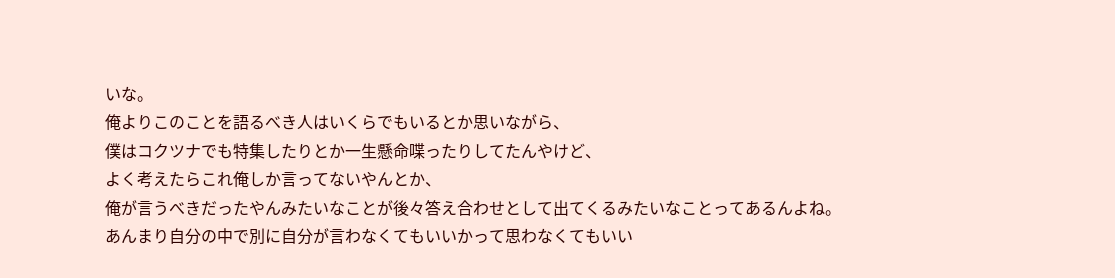いな。
俺よりこのことを語るべき人はいくらでもいるとか思いながら、
僕はコクツナでも特集したりとか一生懸命喋ったりしてたんやけど、
よく考えたらこれ俺しか言ってないやんとか、
俺が言うべきだったやんみたいなことが後々答え合わせとして出てくるみたいなことってあるんよね。
あんまり自分の中で別に自分が言わなくてもいいかって思わなくてもいい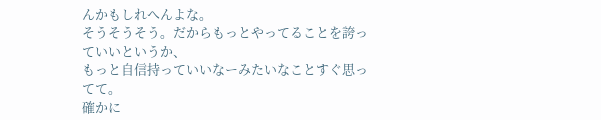んかもしれへんよな。
そうそうそう。だからもっとやってることを誇っていいというか、
もっと自信持っていいなーみたいなことすぐ思ってて。
確かに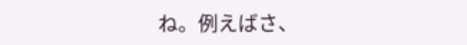ね。例えばさ、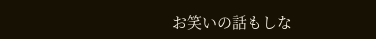お笑いの話もしな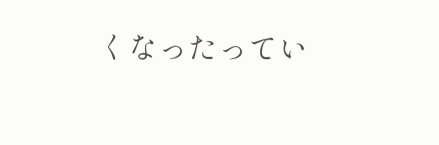くなったってい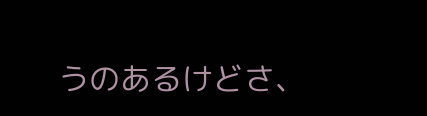うのあるけどさ、